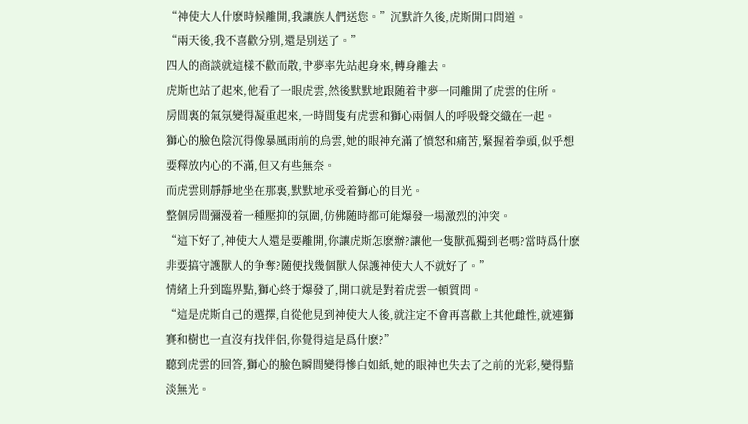“神使大人什麽時候離開,我讓族人們送您。”沉默許久後,虎斯開口問道。
“兩天後,我不喜歡分别,還是别送了。”
四人的商談就這樣不歡而散,肀夢率先站起身來,轉身離去。
虎斯也站了起來,他看了一眼虎雲,然後默默地跟随着肀夢一同離開了虎雲的住所。
房間裏的氣氛變得凝重起來,一時間隻有虎雲和獅心兩個人的呼吸聲交織在一起。
獅心的臉色陰沉得像暴風雨前的烏雲,她的眼神充滿了憤怒和痛苦,緊握着拳頭,似乎想要釋放内心的不滿,但又有些無奈。
而虎雲則靜靜地坐在那裏,默默地承受着獅心的目光。
整個房間彌漫着一種壓抑的氛圍,仿佛随時都可能爆發一場激烈的沖突。
“這下好了,神使大人還是要離開,你讓虎斯怎麽辦?讓他一隻獸孤獨到老嗎?當時爲什麽非要搞守護獸人的争奪?随便找幾個獸人保護神使大人不就好了。”
情緒上升到臨界點,獅心終于爆發了,開口就是對着虎雲一頓質問。
“這是虎斯自己的選擇,自從他見到神使大人後,就注定不會再喜歡上其他雌性,就連獅賽和樹也一直沒有找伴侶,你覺得這是爲什麽?”
聽到虎雲的回答,獅心的臉色瞬間變得慘白如紙,她的眼神也失去了之前的光彩,變得黯淡無光。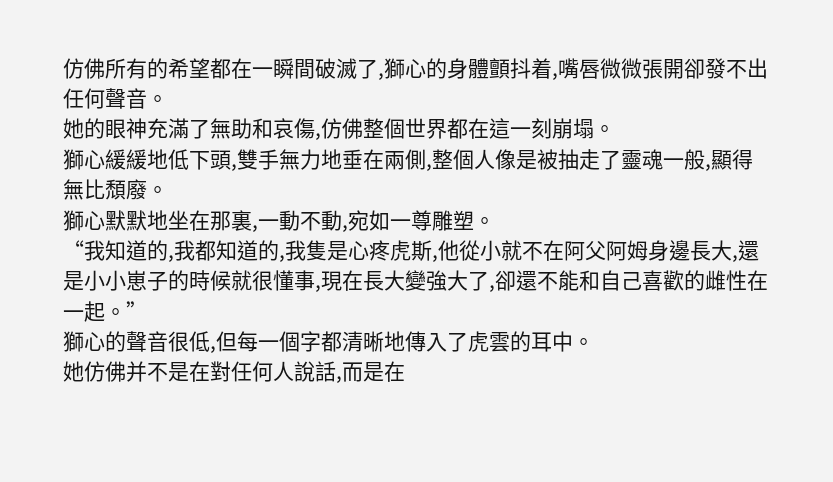仿佛所有的希望都在一瞬間破滅了,獅心的身體顫抖着,嘴唇微微張開卻發不出任何聲音。
她的眼神充滿了無助和哀傷,仿佛整個世界都在這一刻崩塌。
獅心緩緩地低下頭,雙手無力地垂在兩側,整個人像是被抽走了靈魂一般,顯得無比頹廢。
獅心默默地坐在那裏,一動不動,宛如一尊雕塑。
“我知道的,我都知道的,我隻是心疼虎斯,他從小就不在阿父阿姆身邊長大,還是小小崽子的時候就很懂事,現在長大變強大了,卻還不能和自己喜歡的雌性在一起。”
獅心的聲音很低,但每一個字都清晰地傳入了虎雲的耳中。
她仿佛并不是在對任何人說話,而是在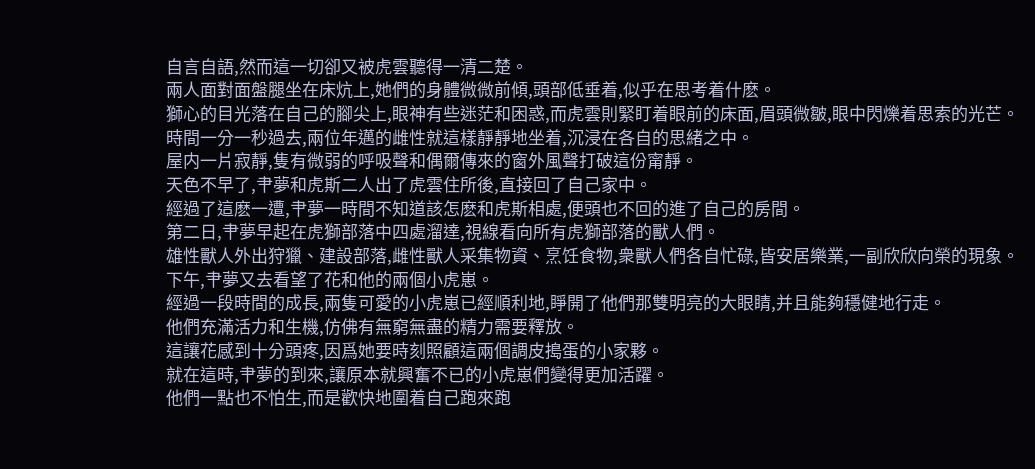自言自語,然而這一切卻又被虎雲聽得一清二楚。
兩人面對面盤腿坐在床炕上,她們的身體微微前傾,頭部低垂着,似乎在思考着什麽。
獅心的目光落在自己的腳尖上,眼神有些迷茫和困惑,而虎雲則緊盯着眼前的床面,眉頭微皺,眼中閃爍着思索的光芒。
時間一分一秒過去,兩位年邁的雌性就這樣靜靜地坐着,沉浸在各自的思緒之中。
屋内一片寂靜,隻有微弱的呼吸聲和偶爾傳來的窗外風聲打破這份甯靜。
天色不早了,肀夢和虎斯二人出了虎雲住所後,直接回了自己家中。
經過了這麽一遭,肀夢一時間不知道該怎麽和虎斯相處,便頭也不回的進了自己的房間。
第二日,肀夢早起在虎獅部落中四處溜達,視線看向所有虎獅部落的獸人們。
雄性獸人外出狩獵、建設部落,雌性獸人采集物資、烹饪食物,衆獸人們各自忙碌,皆安居樂業,一副欣欣向榮的現象。
下午,肀夢又去看望了花和他的兩個小虎崽。
經過一段時間的成長,兩隻可愛的小虎崽已經順利地,睜開了他們那雙明亮的大眼睛,并且能夠穩健地行走。
他們充滿活力和生機,仿佛有無窮無盡的精力需要釋放。
這讓花感到十分頭疼,因爲她要時刻照顧這兩個調皮搗蛋的小家夥。
就在這時,肀夢的到來,讓原本就興奮不已的小虎崽們變得更加活躍。
他們一點也不怕生,而是歡快地圍着自己跑來跑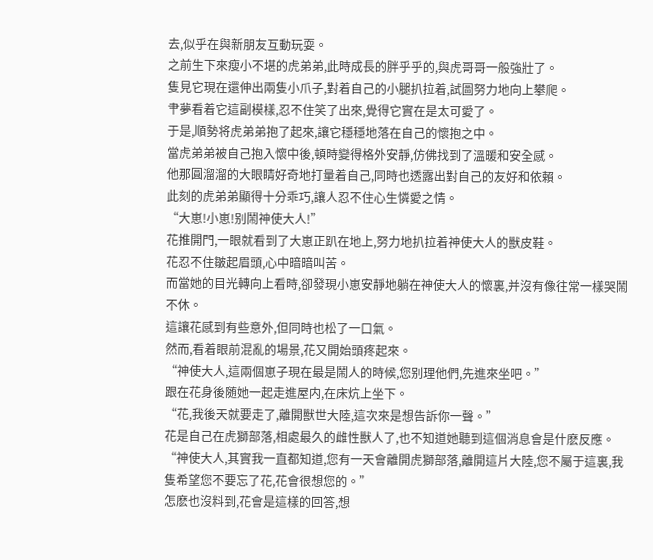去,似乎在與新朋友互動玩耍。
之前生下來瘦小不堪的虎弟弟,此時成長的胖乎乎的,與虎哥哥一般強壯了。
隻見它現在還伸出兩隻小爪子,對着自己的小腿扒拉着,試圖努力地向上攀爬。
肀夢看着它這副模樣,忍不住笑了出來,覺得它實在是太可愛了。
于是,順勢将虎弟弟抱了起來,讓它穩穩地落在自己的懷抱之中。
當虎弟弟被自己抱入懷中後,頓時變得格外安靜,仿佛找到了溫暖和安全感。
他那圓溜溜的大眼睛好奇地打量着自己,同時也透露出對自己的友好和依賴。
此刻的虎弟弟顯得十分乖巧,讓人忍不住心生憐愛之情。
“大崽!小崽!别鬧神使大人!”
花推開門,一眼就看到了大崽正趴在地上,努力地扒拉着神使大人的獸皮鞋。
花忍不住皺起眉頭,心中暗暗叫苦。
而當她的目光轉向上看時,卻發現小崽安靜地躺在神使大人的懷裏,并沒有像往常一樣哭鬧不休。
這讓花感到有些意外,但同時也松了一口氣。
然而,看着眼前混亂的場景,花又開始頭疼起來。
“神使大人,這兩個崽子現在最是鬧人的時候,您别理他們,先進來坐吧。”
跟在花身後随她一起走進屋内,在床炕上坐下。
“花,我後天就要走了,離開獸世大陸,這次來是想告訴你一聲。”
花是自己在虎獅部落,相處最久的雌性獸人了,也不知道她聽到這個消息會是什麽反應。
“神使大人,其實我一直都知道,您有一天會離開虎獅部落,離開這片大陸,您不屬于這裏,我隻希望您不要忘了花,花會很想您的。”
怎麽也沒料到,花會是這樣的回答,想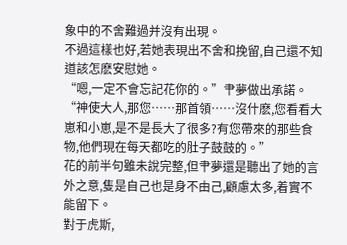象中的不舍難過并沒有出現。
不過這樣也好,若她表現出不舍和挽留,自己還不知道該怎麽安慰她。
“嗯,一定不會忘記花你的。”肀夢做出承諾。
“神使大人,那您……那首領……沒什麽,您看看大崽和小崽,是不是長大了很多?有您帶來的那些食物,他們現在每天都吃的肚子鼓鼓的。”
花的前半句雖未說完整,但肀夢還是聽出了她的言外之意,隻是自己也是身不由己,顧慮太多,着實不能留下。
對于虎斯,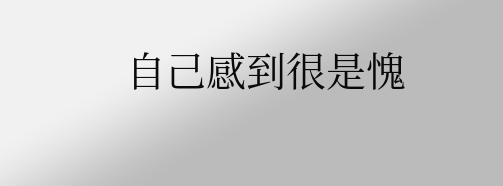自己感到很是愧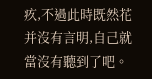疚,不過此時既然花并沒有言明,自己就當沒有聽到了吧。